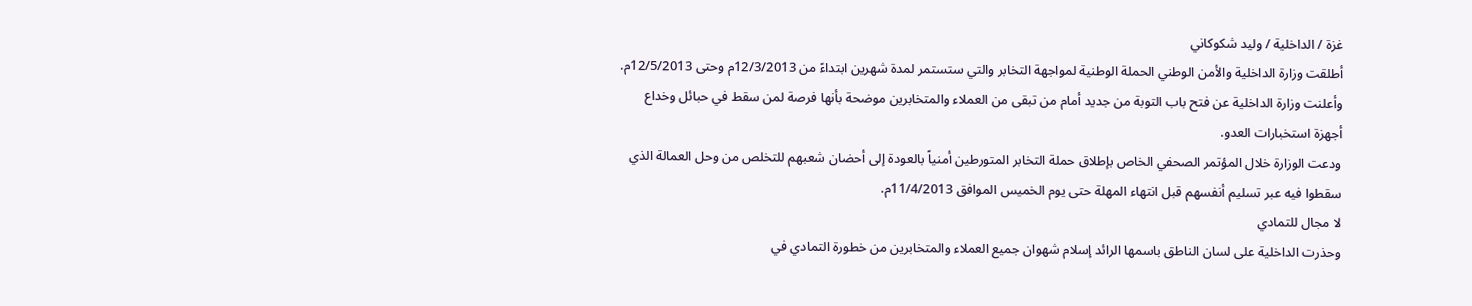غزة / الداخلية / وليد شكوكاني
أطلقت وزارة الداخلية والأمن الوطني الحملة الوطنية لمواجهة التخابر والتي ستستمر لمدة شهرين ابتداءً من 12/3/2013م وحتى 12/5/2013م.
وأعلنت وزارة الداخلية عن فتح باب التوبة من جديد أمام من تبقى من العملاء والمتخابرين موضحة بأنها فرصة لمن سقط في حبائل وخداع أجهزة استخبارات العدو.
ودعت الوزارة خلال المؤتمر الصحفي الخاص بإطلاق حملة التخابر المتورطين أمنياً بالعودة إلى أحضان شعبهم للتخلص من وحل العمالة الذي سقطوا فيه عبر تسليم أنفسهم قبل انتهاء المهلة حتى يوم الخميس الموافق 11/4/2013م.
لا مجال للتمادي
وحذرت الداخلية على لسان الناطق باسمها الرائد إسلام شهوان جميع العملاء والمتخابرين من خطورة التمادي في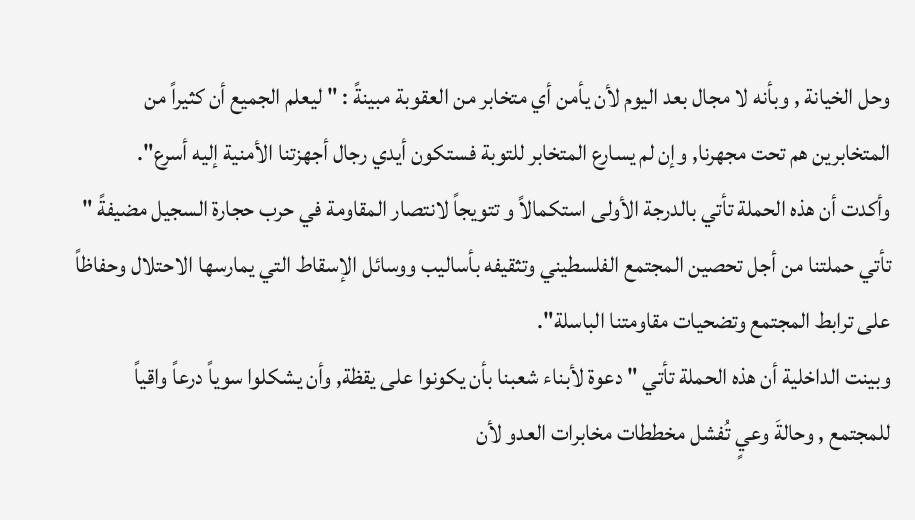وحل الخيانة , وبأنه لا مجال بعد اليوم لأن يأمن أي متخابر من العقوبة مبينةً : " ليعلم الجميع أن كثيراً من المتخابرين هم تحت مجهرنا, وإن لم يسارع المتخابر للتوبة فستكون أيدي رجال أجهزتنا الأمنية إليه أسرع".
وأكدت أن هذه الحملة تأتي بالدرجة الأولى استكمالاً و تتويجاً لانتصار المقاومة في حرب حجارة السجيل مضيفةً " تأتي حملتنا من أجل تحصين المجتمع الفلسطيني وتثقيفه بأساليب ووسائل الإسقاط التي يمارسها الاحتلال وحفاظاً على ترابط المجتمع وتضحيات مقاومتنا الباسلة".
وبينت الداخلية أن هذه الحملة تأتي " دعوة لأبناء شعبنا بأن يكونوا على يقظة, وأن يشكلوا سوياً درعاً واقياً للمجتمع , وحالةَ وعيٍ تُفشل مخططات مخابرات العدو لأن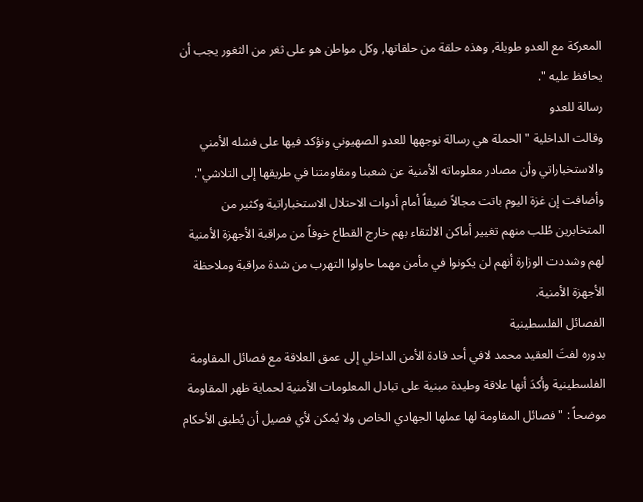المعركة مع العدو طويلة, وهذه حلقة من حلقاتها, وكل مواطن هو على ثغر من الثغور يجب أن يحافظ عليه ".
رسالة للعدو
وقالت الداخلية " الحملة هي رسالة نوجهها للعدو الصهيوني ونؤكد فيها على فشله الأمني والاستخباراتي وأن مصادر معلوماته الأمنية عن شعبنا ومقاومتنا في طريقها إلى التلاشي".
وأضافت إن غزة اليوم باتت مجالاً ضيقاً أمام أدوات الاحتلال الاستخباراتية وكثير من المتخابرين طُلب منهم تغيير أماكن الالتقاء بهم خارج القطاع خوفاً من مراقبة الأجهزة الأمنية لهم وشددت الوزارة أنهم لن يكونوا في مأمن مهما حاولوا التهرب من شدة مراقبة وملاحظة الأجهزة الأمنية.
الفصائل الفلسطينية
بدوره لفتَ العقيد محمد لافي أحد قادة الأمن الداخلي إلى عمق العلاقة مع فصائل المقاومة الفلسطينية وأكدَ أنها علاقة وطيدة مبنية على تبادل المعلومات الأمنية لحماية ظهر المقاومة موضحاً : " فصائل المقاومة لها عملها الجهادي الخاص ولا يُمكن لأي فصيل أن يُطبق الأحكام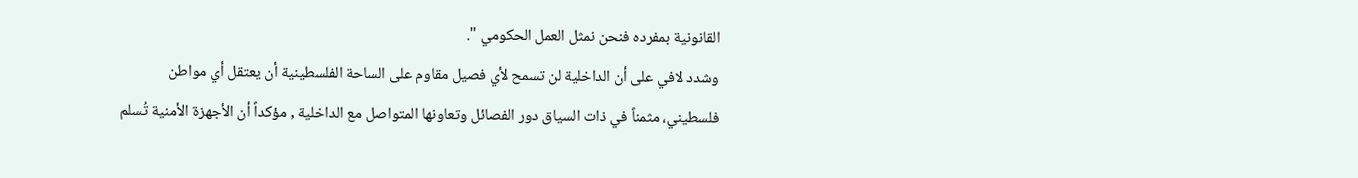القانونية بمفرده فنحن نمثل العمل الحكومي ".
وشدد لافي على أن الداخلية لن تسمح لأي فصيل مقاوم على الساحة الفلسطينية أن يعتقل أي مواطن فلسطيني، مثمناً في ذات السياق دور الفصائل وتعاونها المتواصل مع الداخلية , مؤكداً أن الأجهزة الأمنية تُسلم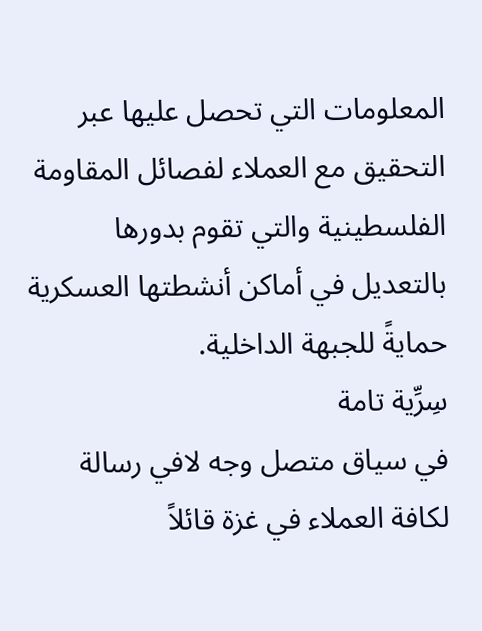المعلومات التي تحصل عليها عبر التحقيق مع العملاء لفصائل المقاومة الفلسطينية والتي تقوم بدورها بالتعديل في أماكن أنشطتها العسكرية حمايةً للجبهة الداخلية.
سِرِّية تامة
في سياق متصل وجه لافي رسالة لكافة العملاء في غزة قائلاً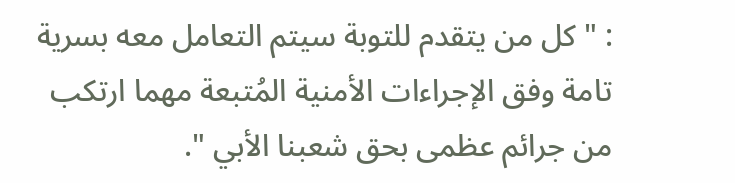: " كل من يتقدم للتوبة سيتم التعامل معه بسرية تامة وفق الإجراءات الأمنية المُتبعة مهما ارتكب من جرائم عظمى بحق شعبنا الأبي ".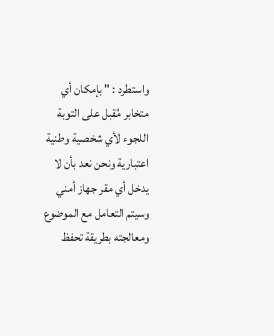واستطرد : " بإمكان أي متخابر مُقبل على التوبة اللجوء لأي شخصية وطنية اعتبارية ونحن نعد بأن لا يدخل أي مقر جهاز أمني وسيتم التعامل مع الموضوع ومعالجته بطريقة تحفظ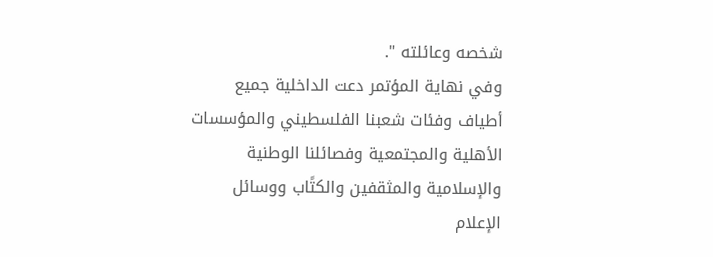شخصه وعائلته ".
وفي نهاية المؤتمر دعت الداخلية جميع أطياف وفئات شعبنا الفلسطيني والمؤسسات الأهلية والمجتمعية وفصائلنا الوطنية والإسلامية والمثقفين والكتًاب ووسائل الإعلام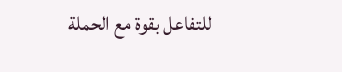للتفاعل بقوة مع الحملة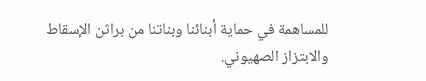للمساهمة في حماية أبنائنا وبناتنا من براثن الإسقاط والابتزاز الصهيوني.